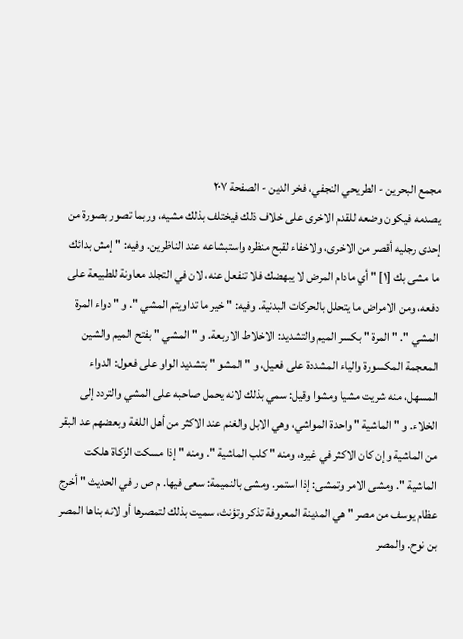مجمع البحرين - الطريحي النجفي، فخر الدين - الصفحة ٢٠٧
يصدمه فيكون وضعه للقدم الاخرى على خلاف ذلك فيختلف بذلك مشيه، وربما تصور بصورة من إحدى رجليه أقصر من الاخرى، ولاخفاء لقبح منظره واستبشاعه عند الناظرين. وفيه: " إمش بدائك ما مشى بك [١] " أي مادام المرض لا يبهضك فلا تنفعل عنه، لان في التجلد معاونة للطبيعة على دفعه، ومن الامراض ما يتحلل بالحركات البدنية. وفيه: " خير ما تداويتم المشي ". و " دواء المرة المشي ". " المرة " بكسر الميم والتشديد: الاخلاط الاربعة. و " المشي " بفتح الميم والشين المعجمة المكسورة والياء المشددة على فعيل، و " المشو " بتشديد الواو على فعول: الدواء المسهل، منه شريت مشيا ومشوا وقيل: سمي بذلك لانه يحمل صاحبه على المشي والتردد إلى الخلاء. و " الماشية " واحدة المواشي، وهي الابل والغنم عند الاكثر من أهل اللغة وبعضهم عد البقر من الماشية وإن كان الاكثر في غيره، ومنه " كلب الماشية ". ومنه " إذا مسكت الزكاة هلكت الماشية ". ومشى الامر وتمشى: إذا استمر. ومشى بالنميمة: سعى فيها. م ص ر في الحديث " أخرج عظام يوسف من مصر " هي المدينة المعروفة تذكر وتؤنث، سميت بذلك لتمصرها أو لانه بناها المصر بن نوح. والمصر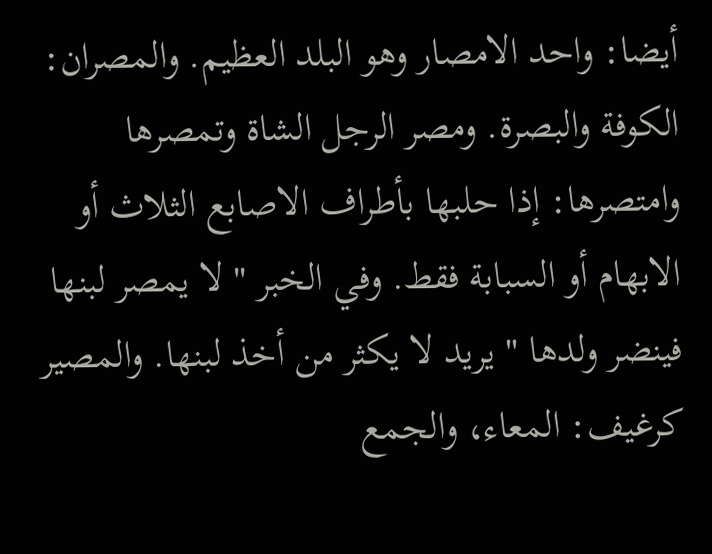أيضا: واحد الامصار وهو البلد العظيم. والمصران: الكوفة والبصرة. ومصر الرجل الشاة وتمصرها وامتصرها: إذا حلبها بأطراف الاصابع الثلاث أو الابهام أو السبابة فقط. وفي الخبر " لا يمصر لبنها فينضر ولدها " يريد لا يكثر من أخذ لبنها. والمصير كرغيف: المعاء، والجمع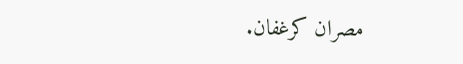مصران كرغفان.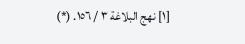[١] نهج البلاغة ٣ / ١٥٦. (*)